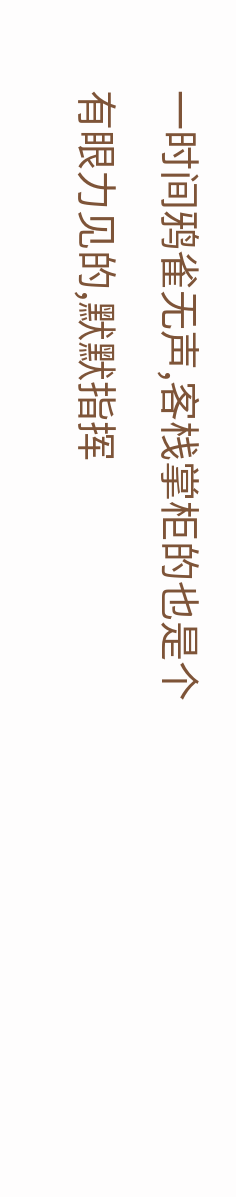一时间鸦雀无声,客栈掌柜的也是个有眼力见的,默默指挥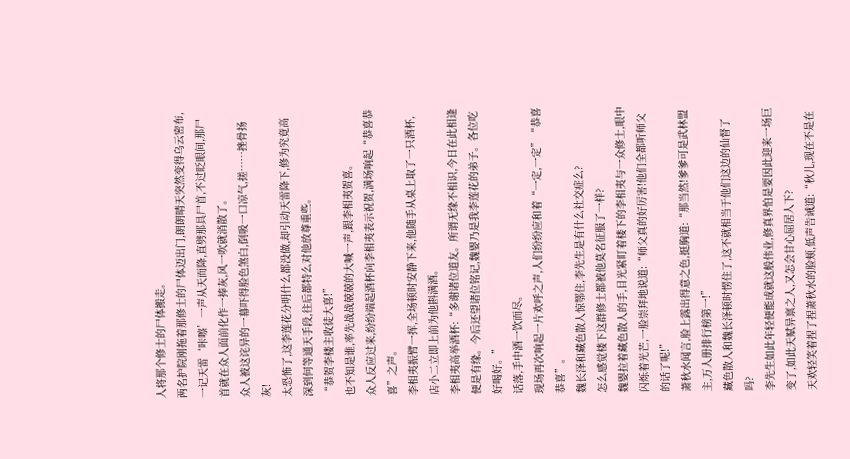人将那个修士的尸体搬走。
两名护院刚拖着那修士的尸体迈出门,朗朗晴天突然变得乌云密布,一记天雷‘咔嚓’一声从天而降,直劈那具尸首,不过眨眼间,那尸首就在众人面前化作一捧灰,风一吹就消散了。
众人被这诧异的一幕吓得脸色煞白,倒吸一口凉气,搓……挫骨扬灰!
太恐怖了,这李莲花分明什么都没做,却引动天雷降下,修为究竟高深到何等通天手段,往后都特么对他放尊重些。
“恭贺李楼主收徒大喜!”
也不知是谁,率先战战兢兢的大喊一声,跟李相夷贺喜。
众人反应过来,纷纷端起酒杯向李相夷表示祝贺,满场响起“恭喜恭喜”之声。
李相夷振臂一挥,全场顿时安静下来,他随手从桌上取了一只酒杯,店小二立即上前为他斟满酒。
李相夷高举酒杯:“多谢诸位道友。所谓无缘不相识,今日在此相逢便是有缘。今后还望诸位铭记,魏婴乃是我李莲花的弟子。各位吃好喝好。”
话落,手中酒一饮而尽。
现场再次响起一片欢呼之声,人们纷纷应和着“一定,一定”“恭喜恭喜”。
魏长泽和藏色散人惊鄂住,李先生是有什么社交症么?
怎么感觉楼下这群修士都被他莫名征服了一样?
魏婴拉着藏色散人的手,目光紧盯着楼下的李相夷与一众修士,眼中闪烁着光芒,一脸崇拜地说道:“师父真的好厉害!他们全都听师父的话了呢!”
萧秋水闻言,脸上露出得意之色,挺胸道:“那当然!爹爹可是武林盟主,万人册排行榜第一!”
藏色散人和魏长泽顿时愣住了,这不就相当于他们这边的仙督了吗?
李先生如此年轻便能成就这般伟业,修真界怕是要因此迎来一场巨变了,如此天赋异禀之人,又怎会甘心屈居人下?
天欢轻笑着捏了捏萧秋水的脸颊,低声告诫道:“秋儿,现在不是在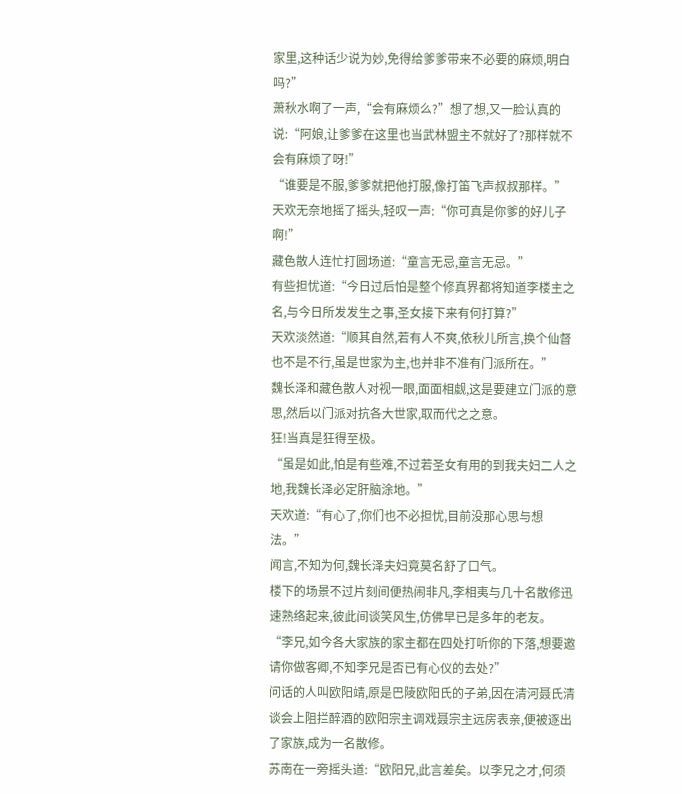家里,这种话少说为妙,免得给爹爹带来不必要的麻烦,明白吗?”
萧秋水啊了一声,“会有麻烦么?”想了想,又一脸认真的说:“阿娘,让爹爹在这里也当武林盟主不就好了?那样就不会有麻烦了呀!”
“谁要是不服,爹爹就把他打服,像打笛飞声叔叔那样。”
天欢无奈地摇了摇头,轻叹一声:“你可真是你爹的好儿子啊!”
藏色散人连忙打圆场道:“童言无忌,童言无忌。”
有些担忧道:“今日过后怕是整个修真界都将知道李楼主之名,与今日所发发生之事,圣女接下来有何打算?”
天欢淡然道:“顺其自然,若有人不爽,依秋儿所言,换个仙督也不是不行,虽是世家为主,也并非不准有门派所在。”
魏长泽和藏色散人对视一眼,面面相觑,这是要建立门派的意思,然后以门派对抗各大世家,取而代之之意。
狂!当真是狂得至极。
“虽是如此,怕是有些难,不过若圣女有用的到我夫妇二人之地,我魏长泽必定肝脑涂地。”
天欢道:“有心了,你们也不必担忧,目前没那心思与想法。”
闻言,不知为何,魏长泽夫妇竟莫名舒了口气。
楼下的场景不过片刻间便热闹非凡,李相夷与几十名散修迅速熟络起来,彼此间谈笑风生,仿佛早已是多年的老友。
“李兄,如今各大家族的家主都在四处打听你的下落,想要邀请你做客卿,不知李兄是否已有心仪的去处?”
问话的人叫欧阳靖,原是巴陵欧阳氏的子弟,因在清河聂氏清谈会上阻拦醉酒的欧阳宗主调戏聂宗主远房表亲,便被逐出了家族,成为一名散修。
苏南在一旁摇头道:“欧阳兄,此言差矣。以李兄之才,何须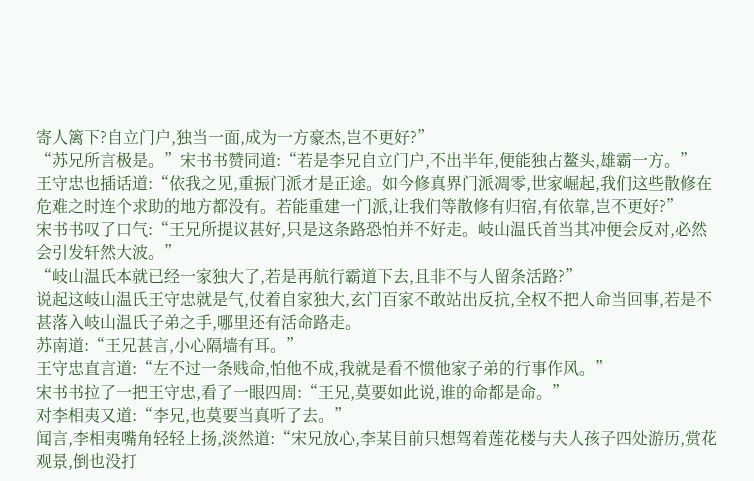寄人篱下?自立门户,独当一面,成为一方豪杰,岂不更好?”
“苏兄所言极是。”宋书书赞同道:“若是李兄自立门户,不出半年,便能独占鳌头,雄霸一方。”
王守忠也插话道:“依我之见,重振门派才是正途。如今修真界门派凋零,世家崛起,我们这些散修在危难之时连个求助的地方都没有。若能重建一门派,让我们等散修有归宿,有依靠,岂不更好?”
宋书书叹了口气:“王兄所提议甚好,只是这条路恐怕并不好走。岐山温氏首当其冲便会反对,必然会引发轩然大波。”
“岐山温氏本就已经一家独大了,若是再航行霸道下去,且非不与人留条活路?”
说起这岐山温氏王守忠就是气,仗着自家独大,玄门百家不敢站出反抗,全权不把人命当回事,若是不甚落入岐山温氏子弟之手,哪里还有活命路走。
苏南道:“王兄甚言,小心隔墙有耳。”
王守忠直言道:“左不过一条贱命,怕他不成,我就是看不惯他家子弟的行事作风。”
宋书书拉了一把王守忠,看了一眼四周:“王兄,莫要如此说,谁的命都是命。”
对李相夷又道:“李兄,也莫要当真听了去。”
闻言,李相夷嘴角轻轻上扬,淡然道:“宋兄放心,李某目前只想驾着莲花楼与夫人孩子四处游历,赏花观景,倒也没打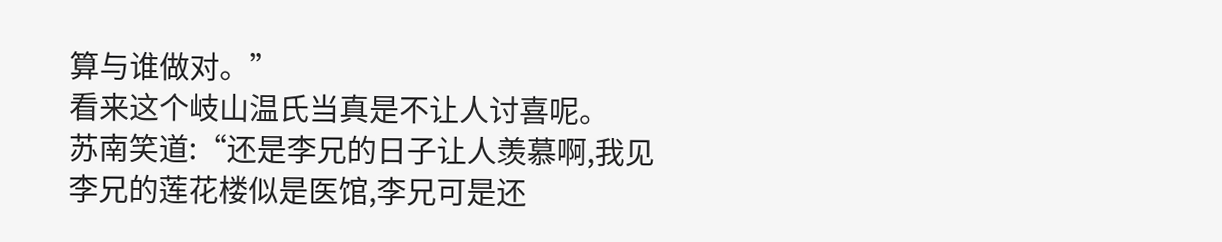算与谁做对。”
看来这个岐山温氏当真是不让人讨喜呢。
苏南笑道:“还是李兄的日子让人羡慕啊,我见李兄的莲花楼似是医馆,李兄可是还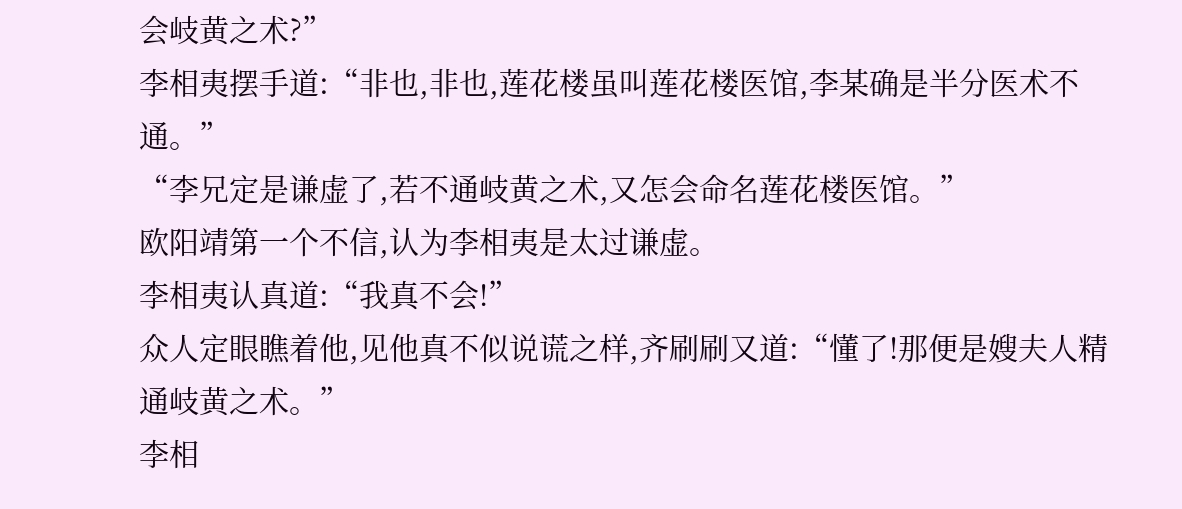会岐黄之术?”
李相夷摆手道:“非也,非也,莲花楼虽叫莲花楼医馆,李某确是半分医术不通。”
“李兄定是谦虚了,若不通岐黄之术,又怎会命名莲花楼医馆。”
欧阳靖第一个不信,认为李相夷是太过谦虚。
李相夷认真道:“我真不会!”
众人定眼瞧着他,见他真不似说谎之样,齐刷刷又道:“懂了!那便是嫂夫人精通岐黄之术。”
李相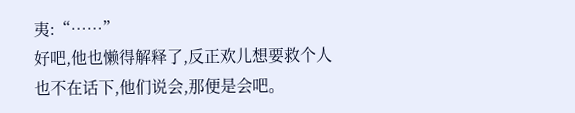夷:“……”
好吧,他也懒得解释了,反正欢儿想要救个人也不在话下,他们说会,那便是会吧。